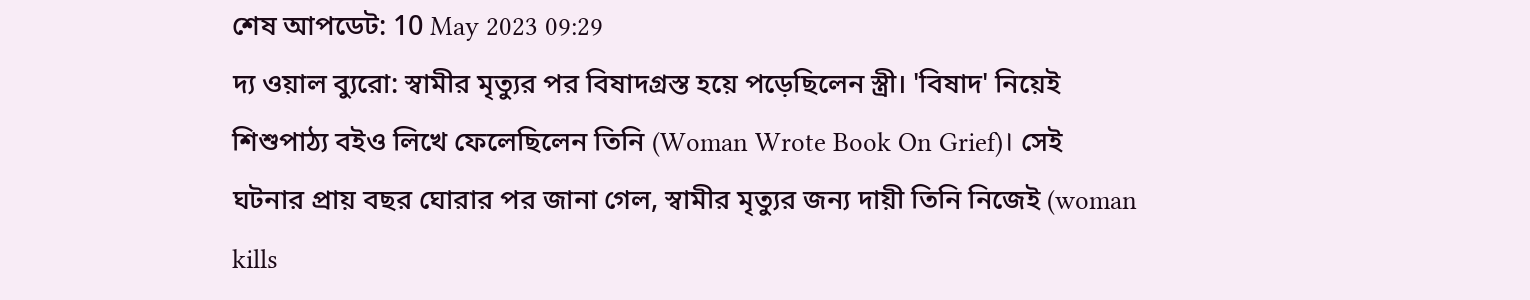শেষ আপডেট: 10 May 2023 09:29
দ্য ওয়াল ব্যুরো: স্বামীর মৃত্যুর পর বিষাদগ্রস্ত হয়ে পড়েছিলেন স্ত্রী। 'বিষাদ' নিয়েই শিশুপাঠ্য বইও লিখে ফেলেছিলেন তিনি (Woman Wrote Book On Grief)। সেই ঘটনার প্রায় বছর ঘোরার পর জানা গেল, স্বামীর মৃত্যুর জন্য দায়ী তিনি নিজেই (woman kills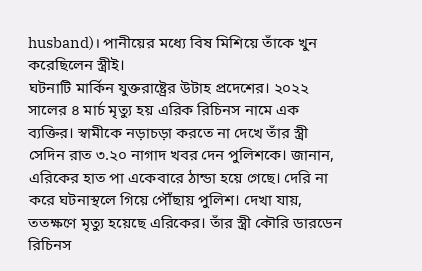husband)। পানীয়ের মধ্যে বিষ মিশিয়ে তাঁকে খুন করেছিলেন স্ত্রীই।
ঘটনাটি মার্কিন যুক্তরাষ্ট্রের উটাহ প্রদেশের। ২০২২ সালের ৪ মার্চ মৃত্যু হয় এরিক রিচিনস নামে এক ব্যক্তির। স্বামীকে নড়াচড়া করতে না দেখে তাঁর স্ত্রী সেদিন রাত ৩.২০ নাগাদ খবর দেন পুলিশকে। জানান, এরিকের হাত পা একেবারে ঠান্ডা হয়ে গেছে। দেরি না করে ঘটনাস্থলে গিয়ে পৌঁছায় পুলিশ। দেখা যায়, ততক্ষণে মৃত্যু হয়েছে এরিকের। তাঁর স্ত্রী কৌরি ডারডেন রিচিনস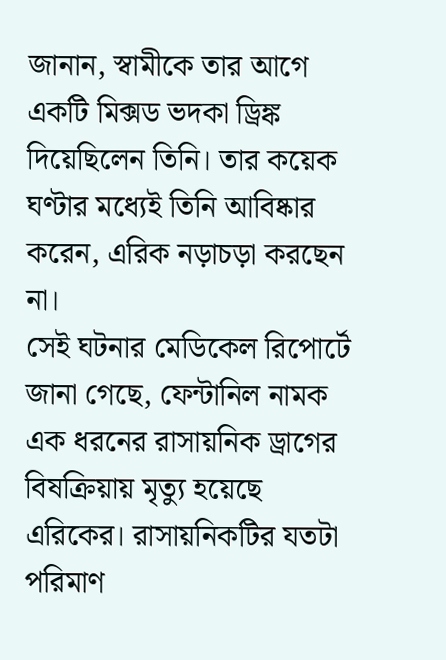জানান, স্বামীকে তার আগে একটি মিক্সড ভদকা ড্রিঙ্ক দিয়েছিলেন তিনি। তার কয়েক ঘণ্টার মধ্যেই তিনি আবিষ্কার করেন, এরিক নড়াচড়া করছেন না।
সেই ঘটনার মেডিকেল রিপোর্টে জানা গেছে, ফেন্টানিল নামক এক ধরনের রাসায়নিক ড্রাগের বিষক্রিয়ায় মৃত্যু হয়েছে এরিকের। রাসায়নিকটির যতটা পরিমাণ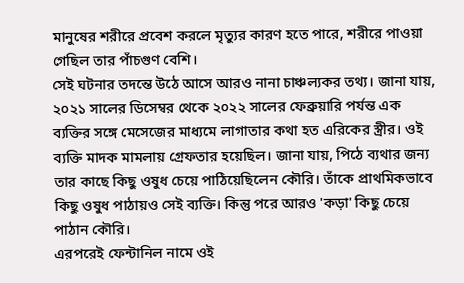মানুষের শরীরে প্রবেশ করলে মৃত্যুর কারণ হতে পারে, শরীরে পাওয়া গেছিল তার পাঁচগুণ বেশি।
সেই ঘটনার তদন্তে উঠে আসে আরও নানা চাঞ্চল্যকর তথ্য। জানা যায়, ২০২১ সালের ডিসেম্বর থেকে ২০২২ সালের ফেব্রুয়ারি পর্যন্ত এক ব্যক্তির সঙ্গে মেসেজের মাধ্যমে লাগাতার কথা হত এরিকের স্ত্রীর। ওই ব্যক্তি মাদক মামলায় গ্রেফতার হয়েছিল। জানা যায়, পিঠে ব্যথার জন্য তার কাছে কিছু ওষুধ চেয়ে পাঠিয়েছিলেন কৌরি। তাঁকে প্রাথমিকভাবে কিছু ওষুধ পাঠায়ও সেই ব্যক্তি। কিন্তু পরে আরও 'কড়া' কিছু চেয়ে পাঠান কৌরি।
এরপরেই ফেন্টানিল নামে ওই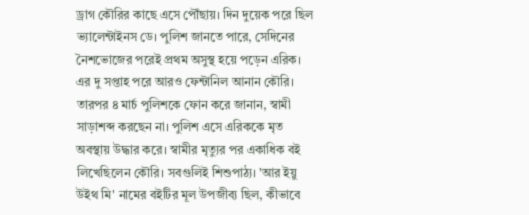ড্রাগ কৌরির কাছে এসে পৌঁছায়। দিন দুয়েক পরে ছিল ভ্যালেন্টাইনস ডে। পুলিশ জানতে পারে, সেদিনের নৈশভোজের পরেই প্রথম অসুস্থ হয়ে পড়েন এরিক।
এর দু সপ্তাহ পরে আরও ফেন্টানিল আনান কৌরি। তারপর ৪ মার্চ পুলিশকে ফোন করে জানান, স্বামী সাড়াশব্দ করছেন না। পুলিশ এসে এরিককে মৃত অবস্থায় উদ্ধার করে। স্বামীর মৃত্যুর পর একাধিক বই লিখেছিলেন কৌরি। সবগুলিই শিশুপাঠ্য। 'আর ইয়ু উইথ মি' নামের বইটির মূল উপজীব্য ছিল, কীভাবে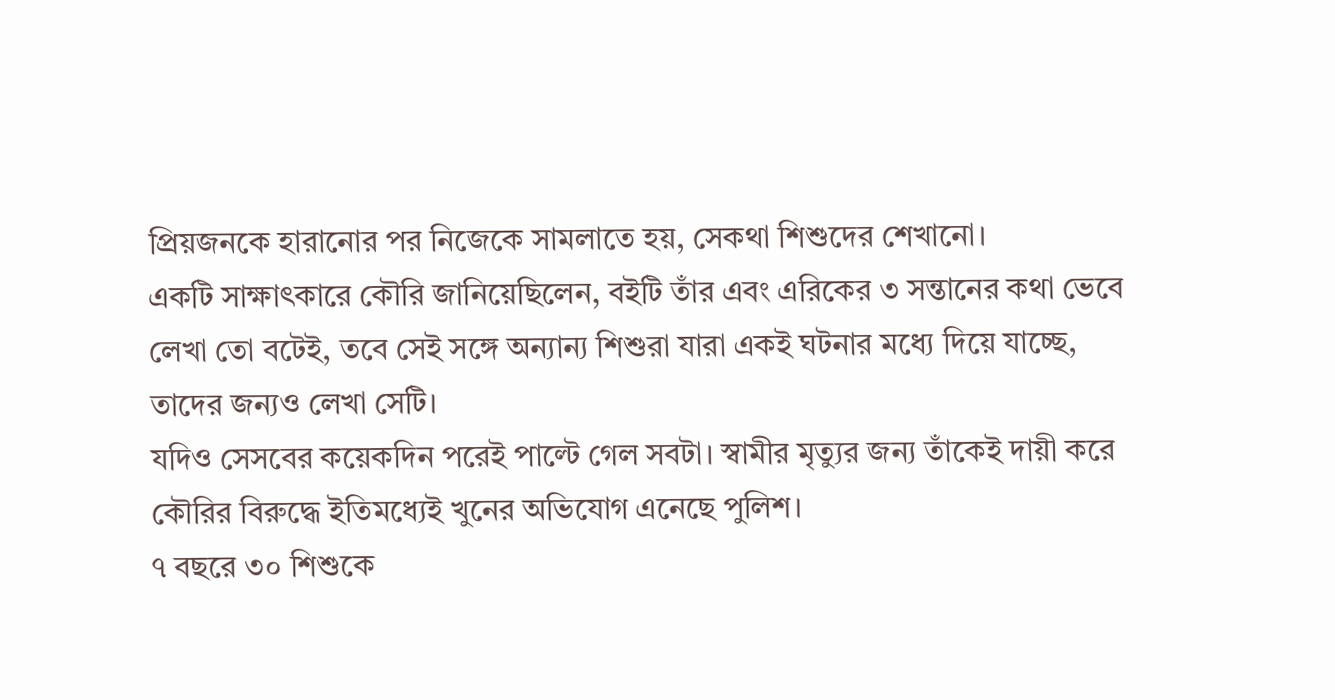প্রিয়জনকে হারানোর পর নিজেকে সামলাতে হয়, সেকথা শিশুদের শেখানো।
একটি সাক্ষাৎকারে কৌরি জানিয়েছিলেন, বইটি তাঁর এবং এরিকের ৩ সন্তানের কথা ভেবে লেখা তো বটেই, তবে সেই সঙ্গে অন্যান্য শিশুরা যারা একই ঘটনার মধ্যে দিয়ে যাচ্ছে, তাদের জন্যও লেখা সেটি।
যদিও সেসবের কয়েকদিন পরেই পাল্টে গেল সবটা। স্বামীর মৃত্যুর জন্য তাঁকেই দায়ী করে কৌরির বিরুদ্ধে ইতিমধ্যেই খুনের অভিযোগ এনেছে পুলিশ।
৭ বছরে ৩০ শিশুকে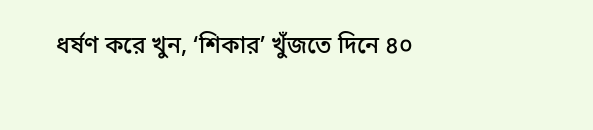ধর্ষণ করে খুন, ‘শিকার’ খুঁজতে দিনে ৪০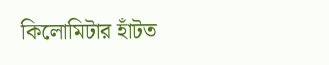কিলোমিটার হাঁটত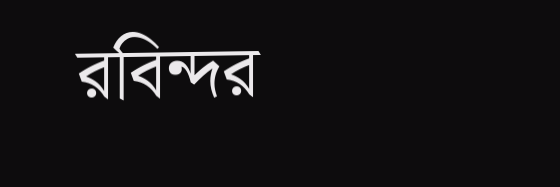রবিন্দর